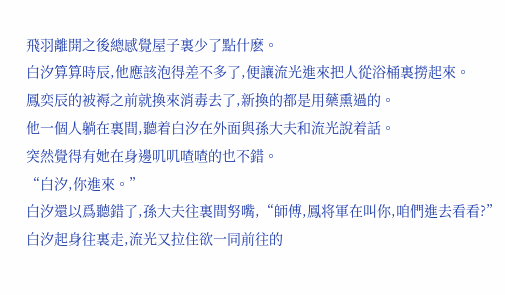飛羽離開之後總感覺屋子裏少了點什麽。
白汐算算時辰,他應該泡得差不多了,便讓流光進來把人從浴桶裏撈起來。
鳳奕辰的被褥之前就換來消毒去了,新換的都是用藥熏過的。
他一個人躺在裏間,聽着白汐在外面與孫大夫和流光說着話。
突然覺得有她在身邊叽叽喳喳的也不錯。
“白汐,你進來。”
白汐還以爲聽錯了,孫大夫往裏間努嘴,“師傅,鳳将軍在叫你,咱們進去看看?”
白汐起身往裏走,流光又拉住欲一同前往的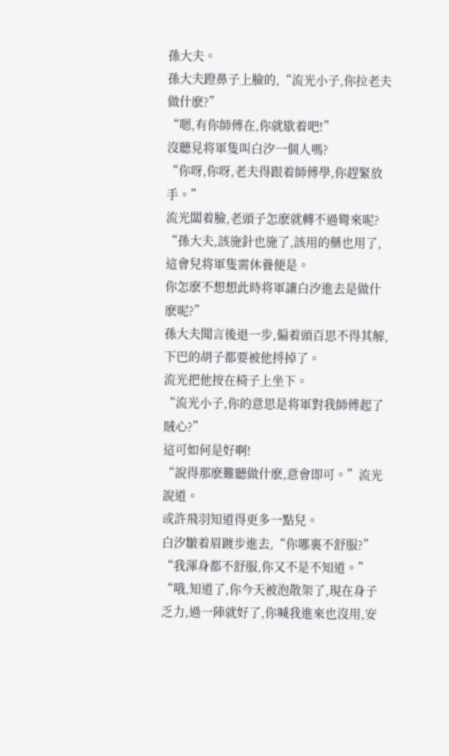孫大夫。
孫大夫蹬鼻子上臉的,“流光小子,你拉老夫做什麽?”
“嗯,有你師傅在,你就歇着吧!”
沒聽見将軍隻叫白汐一個人嗎?
“你呀,你呀,老夫得跟着師傅學,你趕緊放手。”
流光闆着臉,老頭子怎麽就轉不過彎來呢?
“孫大夫,該施針也施了,該用的藥也用了,這會兒将軍隻需休養便是。
你怎麽不想想此時将軍讓白汐進去是做什麽呢?”
孫大夫聞言後退一步,偏着頭百思不得其解,下巴的胡子都要被他捋掉了。
流光把他按在椅子上坐下。
“流光小子,你的意思是将軍對我師傅起了賊心?”
這可如何是好啊!
“說得那麽難聽做什麽,意會即可。”流光說道。
或許飛羽知道得更多一點兒。
白汐皺着眉踱步進去,“你哪裏不舒服?”
“我渾身都不舒服,你又不是不知道。”
“哦,知道了,你今天被泡散架了,現在身子乏力,過一陣就好了,你喊我進來也沒用,安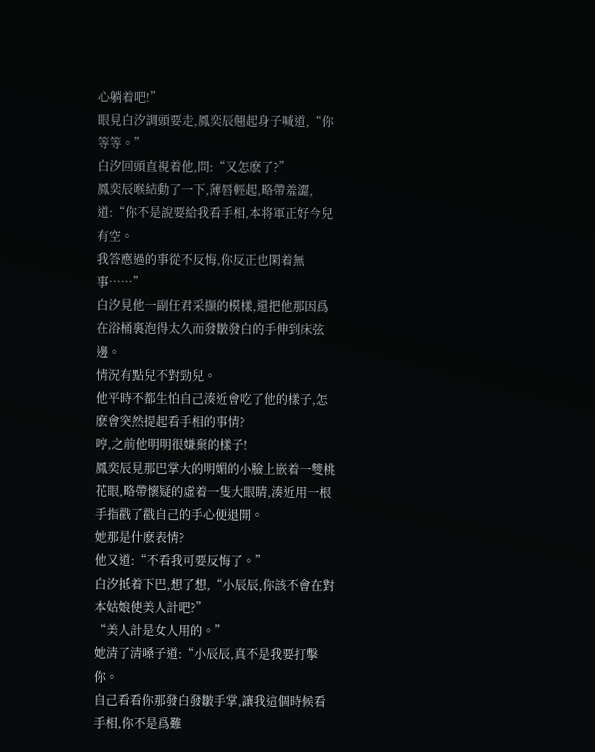心躺着吧!”
眼見白汐調頭要走,鳳奕辰翹起身子喊道,“你等等。”
白汐回頭直視着他,問:“又怎麽了?”
鳳奕辰喉結動了一下,薄唇輕起,略帶羞澀,道:“你不是說要給我看手相,本将軍正好今兒有空。
我答應過的事從不反悔,你反正也閑着無事……”
白汐見他一副任君采撷的模樣,還把他那因爲在浴桶裏泡得太久而發皺發白的手伸到床弦邊。
情況有點兒不對勁兒。
他平時不都生怕自己湊近會吃了他的樣子,怎麽會突然提起看手相的事情?
哼,之前他明明很嫌棄的樣子!
鳳奕辰見那巴掌大的明媚的小臉上嵌着一雙桃花眼,略帶懷疑的虛着一隻大眼睛,湊近用一根手指戳了戳自己的手心便退開。
她那是什麽表情?
他又道:“不看我可要反悔了。”
白汐抵着下巴,想了想,“小辰辰,你該不會在對本姑娘使美人計吧?”
“美人計是女人用的。”
她清了清嗓子道:“小辰辰,真不是我要打擊你。
自己看看你那發白發皺手掌,讓我這個時候看手相,你不是爲難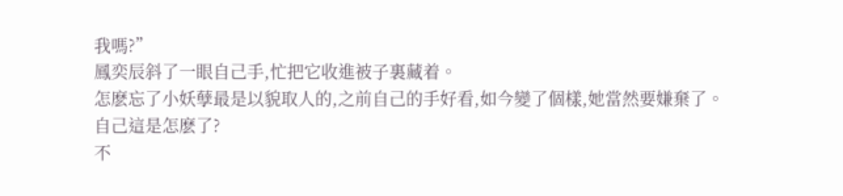我嗎?”
鳳奕辰斜了一眼自己手,忙把它收進被子裏藏着。
怎麽忘了小妖孽最是以貌取人的,之前自己的手好看,如今變了個樣,她當然要嫌棄了。
自己這是怎麽了?
不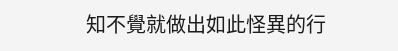知不覺就做出如此怪異的行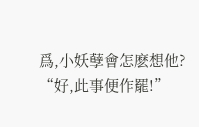爲,小妖孽會怎麽想他?
“好,此事便作罷!”